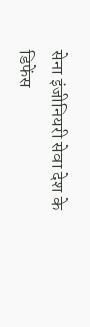सेना इंजीनियरी सेवा देश के डिफेंस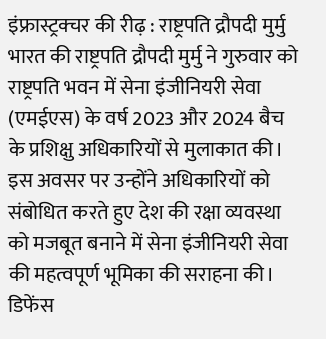इंफ्रास्ट्रक्चर की रीढ़ : राष्ट्रपति द्रौपदी मुर्मु
भारत की राष्ट्रपति द्रौपदी मुर्मु ने गुरुवार को राष्ट्रपति भवन में सेना इंजीनियरी सेवा (एमईएस) के वर्ष 2023 और 2024 बैच के प्रशिक्षु अधिकारियों से मुलाकात की। इस अवसर पर उन्होंने अधिकारियों को संबोधित करते हुए देश की रक्षा व्यवस्था को मजबूत बनाने में सेना इंजीनियरी सेवा की महत्वपूर्ण भूमिका की सराहना की।
डिफेंस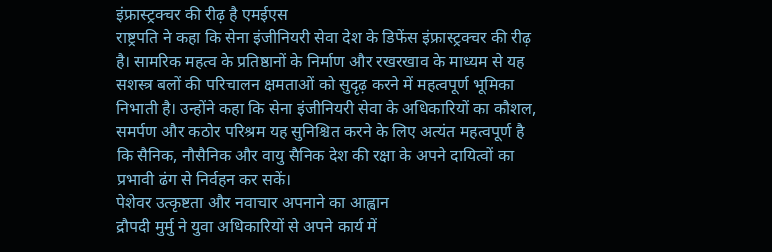इंफ्रास्ट्रक्चर की रीढ़ है एमईएस
राष्ट्रपति ने कहा कि सेना इंजीनियरी सेवा देश के डिफेंस इंफ्रास्ट्रक्चर की रीढ़ है। सामरिक महत्व के प्रतिष्ठानों के निर्माण और रखरखाव के माध्यम से यह सशस्त्र बलों की परिचालन क्षमताओं को सुदृढ़ करने में महत्वपूर्ण भूमिका निभाती है। उन्होंने कहा कि सेना इंजीनियरी सेवा के अधिकारियों का कौशल, समर्पण और कठोर परिश्रम यह सुनिश्चित करने के लिए अत्यंत महत्वपूर्ण है कि सैनिक, नौसैनिक और वायु सैनिक देश की रक्षा के अपने दायित्वों का प्रभावी ढंग से निर्वहन कर सकें।
पेशेवर उत्कृष्टता और नवाचार अपनाने का आह्वान
द्रौपदी मुर्मु ने युवा अधिकारियों से अपने कार्य में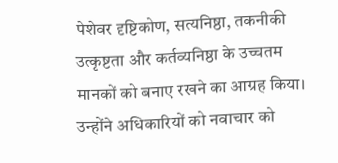पेशेवर दृष्टिकोण, सत्यनिष्ठा, तकनीकी उत्कृष्टता और कर्तव्यनिष्ठा के उच्चतम मानकों को बनाए रखने का आग्रह किया। उन्होंने अधिकारियों को नवाचार को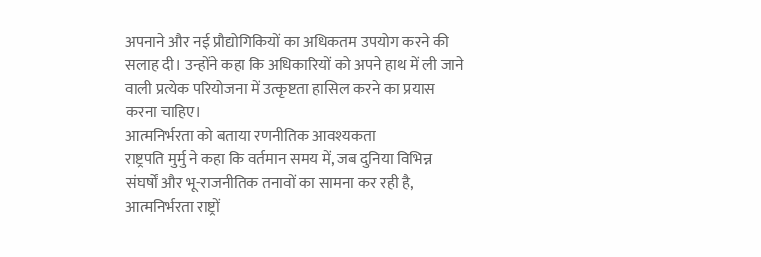अपनाने और नई प्रौद्योगिकियों का अधिकतम उपयोग करने की सलाह दी। उन्होंने कहा कि अधिकारियों को अपने हाथ में ली जाने वाली प्रत्येक परियोजना में उत्कृष्टता हासिल करने का प्रयास करना चाहिए।
आत्मनिर्भरता को बताया रणनीतिक आवश्यकता
राष्ट्रपति मुर्मु ने कहा कि वर्तमान समय में, जब दुनिया विभिन्न संघर्षों और भू-राजनीतिक तनावों का सामना कर रही है, आत्मनिर्भरता राष्ट्रों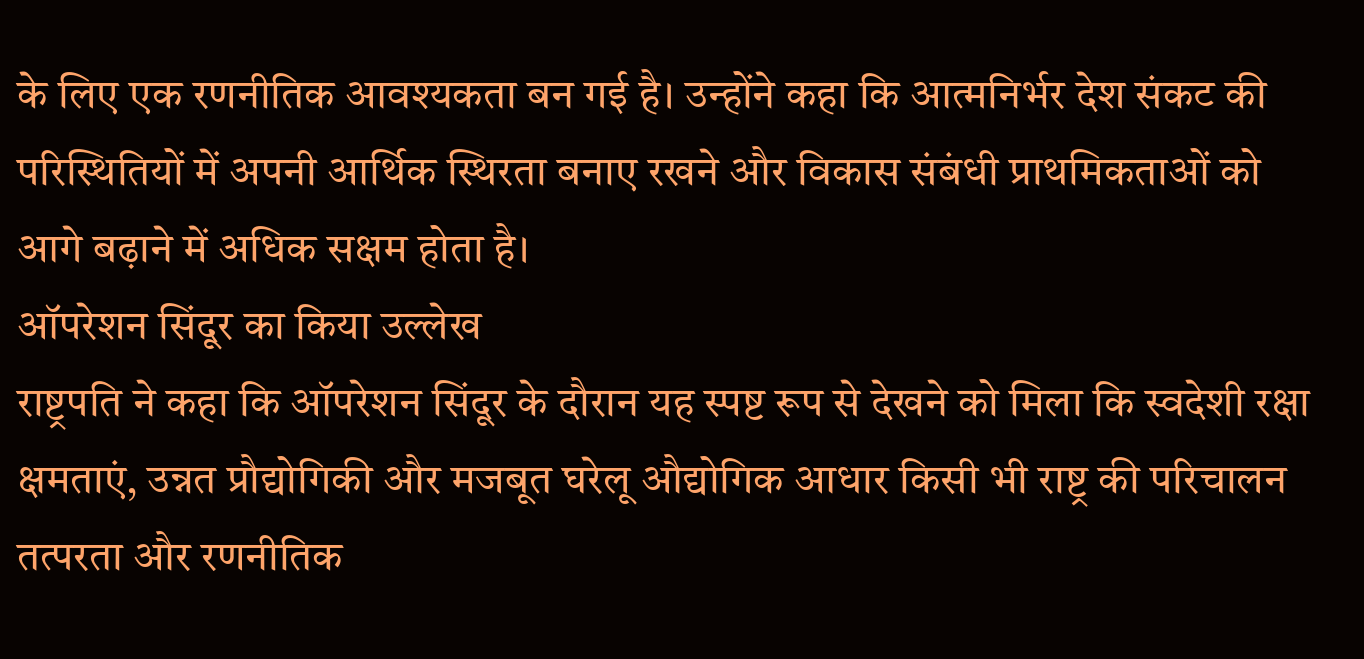के लिए एक रणनीतिक आवश्यकता बन गई है। उन्होंने कहा कि आत्मनिर्भर देश संकट की परिस्थितियों में अपनी आर्थिक स्थिरता बनाए रखने और विकास संबंधी प्राथमिकताओं को आगे बढ़ाने में अधिक सक्षम होता है।
ऑपरेशन सिंदूर का किया उल्लेख
राष्ट्रपति ने कहा कि ऑपरेशन सिंदूर के दौरान यह स्पष्ट रूप से देखने को मिला कि स्वदेशी रक्षा क्षमताएं, उन्नत प्रौद्योगिकी और मजबूत घरेलू औद्योगिक आधार किसी भी राष्ट्र की परिचालन तत्परता और रणनीतिक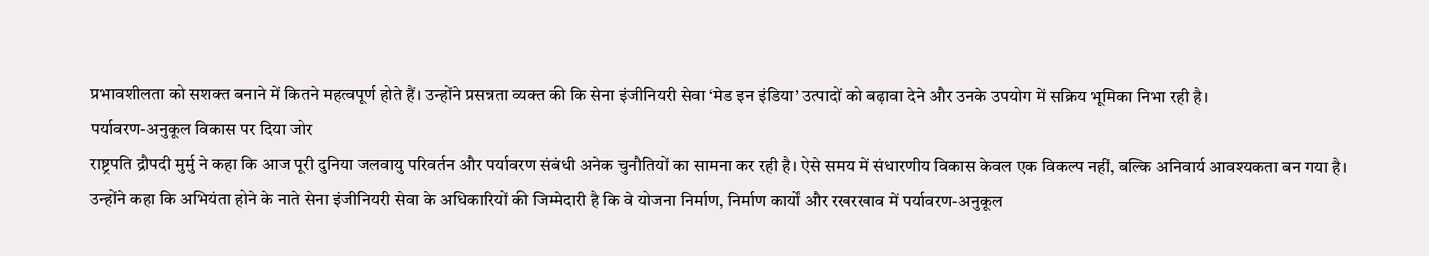प्रभावशीलता को सशक्त बनाने में कितने महत्वपूर्ण होते हैं। उन्होंने प्रसन्नता व्यक्त की कि सेना इंजीनियरी सेवा ‘मेड इन इंडिया’ उत्पादों को बढ़ावा देने और उनके उपयोग में सक्रिय भूमिका निभा रही है।
पर्यावरण-अनुकूल विकास पर दिया जोर
राष्ट्रपति द्रौपदी मुर्मु ने कहा कि आज पूरी दुनिया जलवायु परिवर्तन और पर्यावरण संबंधी अनेक चुनौतियों का सामना कर रही है। ऐसे समय में संधारणीय विकास केवल एक विकल्प नहीं, बल्कि अनिवार्य आवश्यकता बन गया है। उन्होंने कहा कि अभियंता होने के नाते सेना इंजीनियरी सेवा के अधिकारियों की जिम्मेदारी है कि वे योजना निर्माण, निर्माण कार्यों और रखरखाव में पर्यावरण-अनुकूल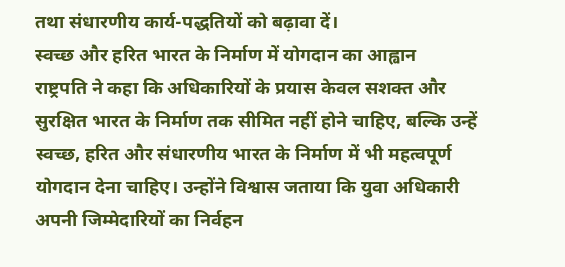तथा संधारणीय कार्य-पद्धतियों को बढ़ावा दें।
स्वच्छ और हरित भारत के निर्माण में योगदान का आह्वान
राष्ट्रपति ने कहा कि अधिकारियों के प्रयास केवल सशक्त और सुरक्षित भारत के निर्माण तक सीमित नहीं होने चाहिए, बल्कि उन्हें स्वच्छ, हरित और संधारणीय भारत के निर्माण में भी महत्वपूर्ण योगदान देना चाहिए। उन्होंने विश्वास जताया कि युवा अधिकारी अपनी जिम्मेदारियों का निर्वहन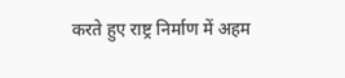करते हुए राष्ट्र निर्माण में अहम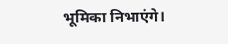भूमिका निभाएंगे।